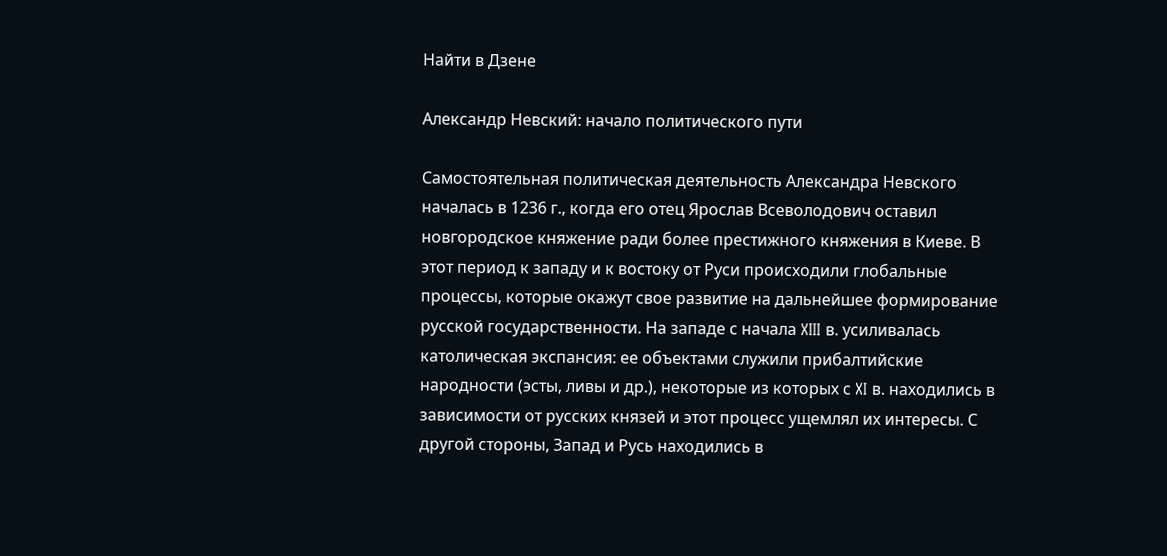Найти в Дзене

Александр Невский: начало политического пути

Самостоятельная политическая деятельность Александра Невского началась в 1236 г., когда его отец Ярослав Всеволодович оставил новгородское княжение ради более престижного княжения в Киеве. В этот период к западу и к востоку от Руси происходили глобальные процессы, которые окажут свое развитие на дальнейшее формирование русской государственности. На западе с начала XIII в. усиливалась католическая экспансия: ее объектами служили прибалтийские народности (эсты, ливы и др.), некоторые из которых с XI в. находились в зависимости от русских князей и этот процесс ущемлял их интересы. С другой стороны, Запад и Русь находились в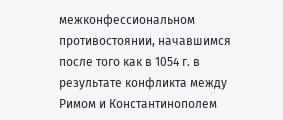межконфессиональном противостоянии, начавшимся после того как в 1054 г. в результате конфликта между Римом и Константинополем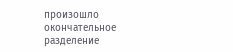произошло окончательное разделение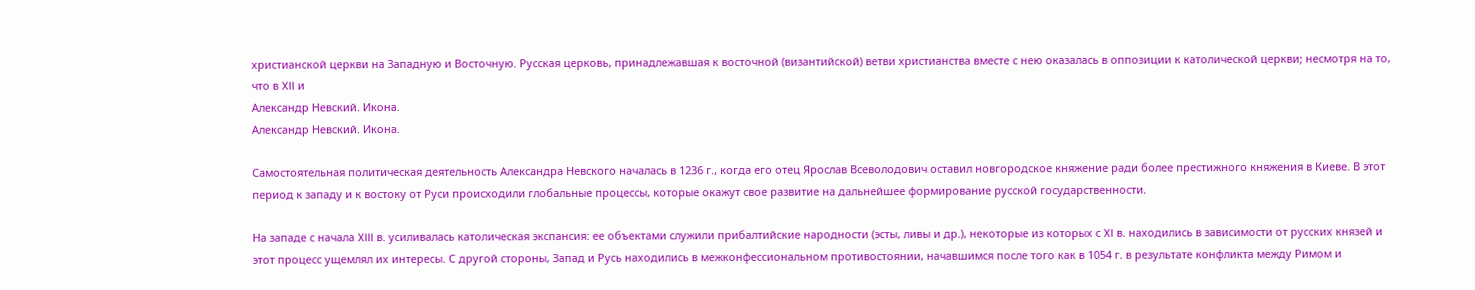христианской церкви на Западную и Восточную. Русская церковь, принадлежавшая к восточной (византийской) ветви христианства вместе с нею оказалась в оппозиции к католической церкви; несмотря на то, что в XII и
Александр Невский. Икона.
Александр Невский. Икона.

Самостоятельная политическая деятельность Александра Невского началась в 1236 г., когда его отец Ярослав Всеволодович оставил новгородское княжение ради более престижного княжения в Киеве. В этот период к западу и к востоку от Руси происходили глобальные процессы, которые окажут свое развитие на дальнейшее формирование русской государственности.

На западе с начала XIII в. усиливалась католическая экспансия: ее объектами служили прибалтийские народности (эсты, ливы и др.), некоторые из которых с XI в. находились в зависимости от русских князей и этот процесс ущемлял их интересы. С другой стороны, Запад и Русь находились в межконфессиональном противостоянии, начавшимся после того как в 1054 г. в результате конфликта между Римом и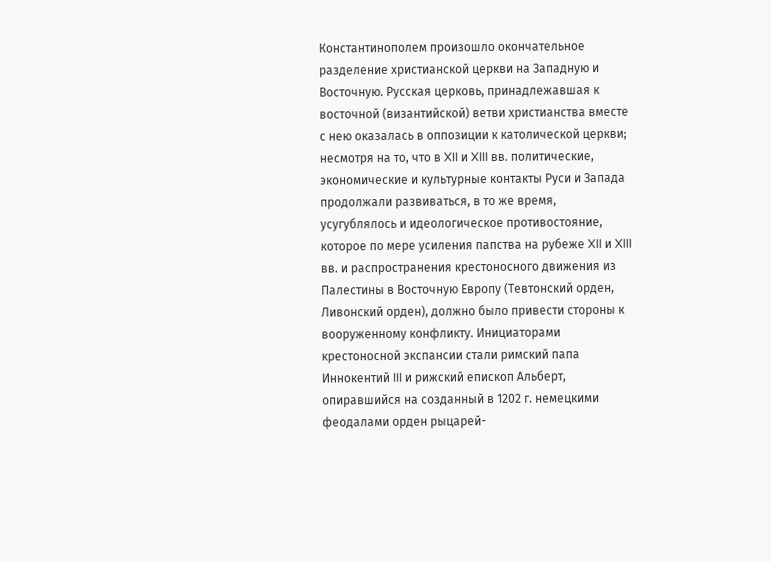Константинополем произошло окончательное разделение христианской церкви на Западную и Восточную. Русская церковь, принадлежавшая к восточной (византийской) ветви христианства вместе с нею оказалась в оппозиции к католической церкви; несмотря на то, что в XII и XIII вв. политические, экономические и культурные контакты Руси и Запада продолжали развиваться, в то же время, усугублялось и идеологическое противостояние, которое по мере усиления папства на рубеже XII и XIII вв. и распространения крестоносного движения из Палестины в Восточную Европу (Тевтонский орден, Ливонский орден), должно было привести стороны к вооруженному конфликту. Инициаторами крестоносной экспансии стали римский папа Иннокентий III и рижский епископ Альберт, опиравшийся на созданный в 1202 г. немецкими феодалами орден рыцарей-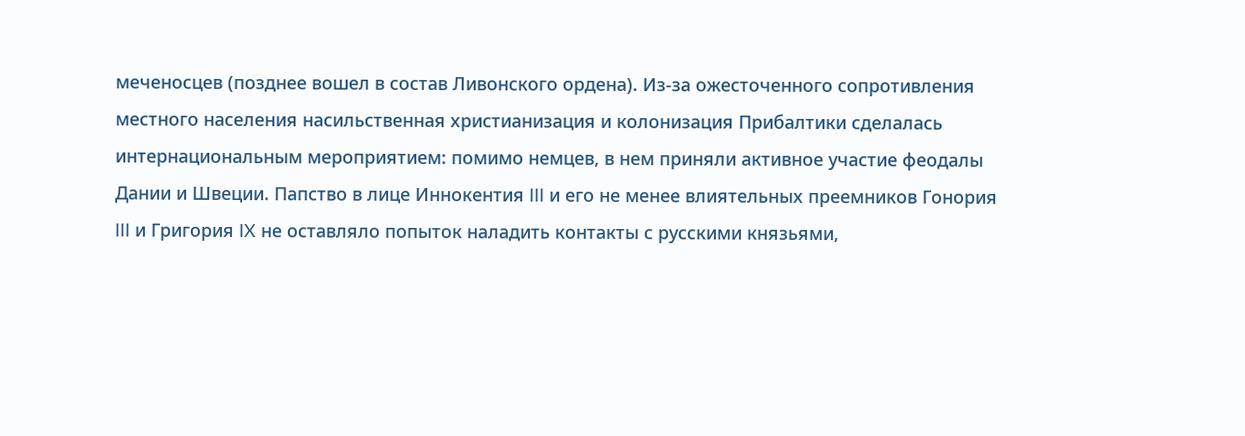меченосцев (позднее вошел в состав Ливонского ордена). Из-за ожесточенного сопротивления местного населения насильственная христианизация и колонизация Прибалтики сделалась интернациональным мероприятием: помимо немцев, в нем приняли активное участие феодалы Дании и Швеции. Папство в лице Иннокентия III и его не менее влиятельных преемников Гонория III и Григория IX не оставляло попыток наладить контакты с русскими князьями,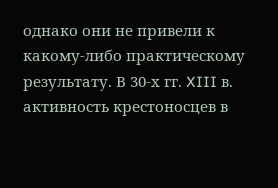однако они не привели к какому-либо практическому результату. В 30-х гг. XIII в. активность крестоносцев в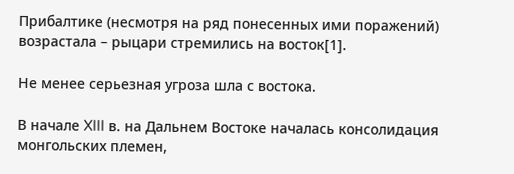Прибалтике (несмотря на ряд понесенных ими поражений) возрастала – рыцари стремились на восток[1].

Не менее серьезная угроза шла с востока.

В начале XIII в. на Дальнем Востоке началась консолидация монгольских племен,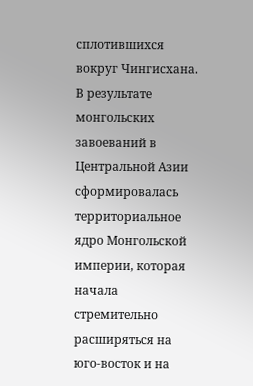сплотившихся вокруг Чингисхана. В результате монгольских завоеваний в Центральной Азии сформировалась территориальное ядро Монгольской империи, которая начала стремительно расширяться на юго-восток и на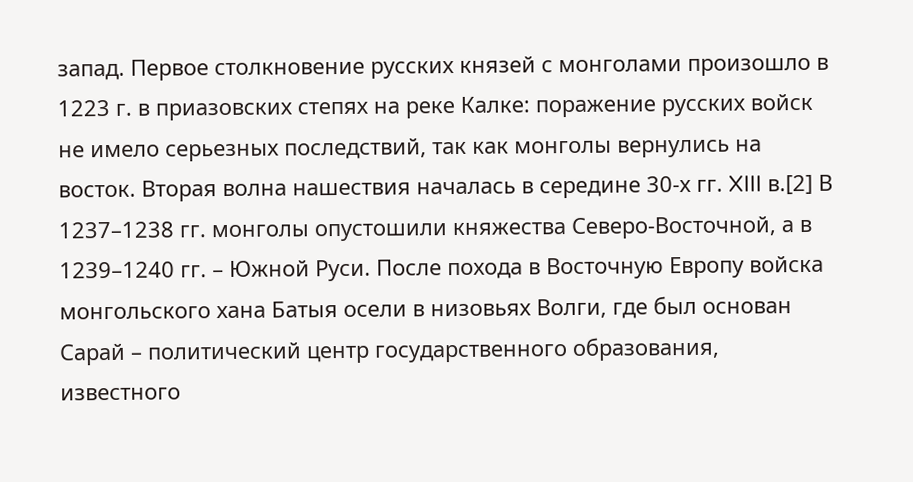запад. Первое столкновение русских князей с монголами произошло в 1223 г. в приазовских степях на реке Калке: поражение русских войск не имело серьезных последствий, так как монголы вернулись на восток. Вторая волна нашествия началась в середине 30-х гг. XIII в.[2] В 1237–1238 гг. монголы опустошили княжества Северо-Восточной, а в 1239–1240 гг. – Южной Руси. После похода в Восточную Европу войска монгольского хана Батыя осели в низовьях Волги, где был основан Сарай – политический центр государственного образования, известного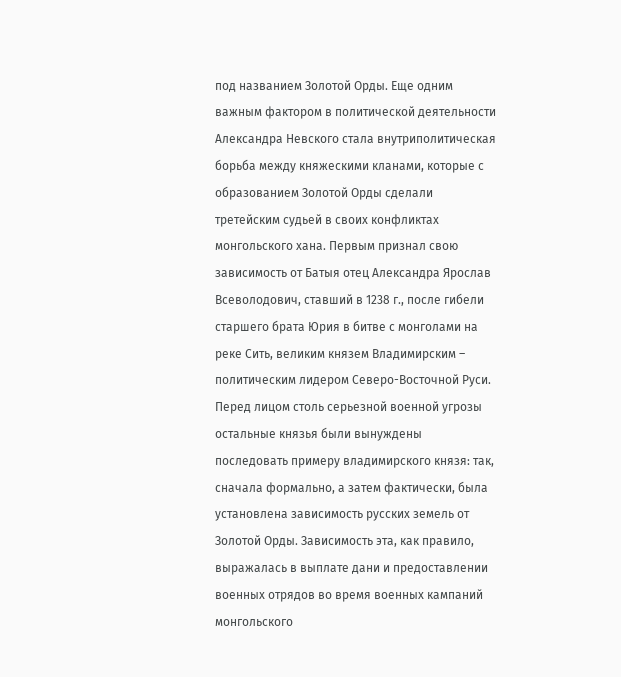под названием Золотой Орды. Еще одним важным фактором в политической деятельности Александра Невского стала внутриполитическая борьба между княжескими кланами, которые с образованием Золотой Орды сделали третейским судьей в своих конфликтах монгольского хана. Первым признал свою зависимость от Батыя отец Александра Ярослав Всеволодович, ставший в 1238 г., после гибели старшего брата Юрия в битве с монголами на реке Сить, великим князем Владимирским – политическим лидером Северо-Восточной Руси. Перед лицом столь серьезной военной угрозы остальные князья были вынуждены последовать примеру владимирского князя: так, сначала формально, а затем фактически, была установлена зависимость русских земель от Золотой Орды. Зависимость эта, как правило, выражалась в выплате дани и предоставлении военных отрядов во время военных кампаний монгольского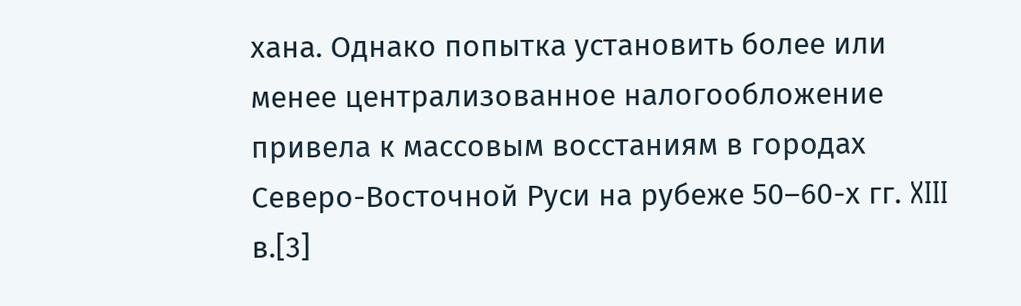хана. Однако попытка установить более или менее централизованное налогообложение привела к массовым восстаниям в городах Северо-Восточной Руси на рубеже 50–60-х гг. XIII в.[3]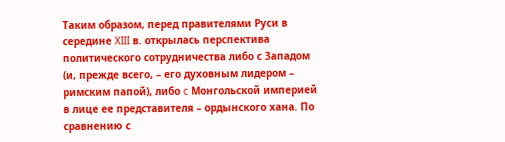Таким образом, перед правителями Руси в середине XIII в. открылась перспектива политического сотрудничества либо с Западом (и, прежде всего, – его духовным лидером – римским папой), либо c Монгольской империей в лице ее представителя – ордынского хана. По сравнению с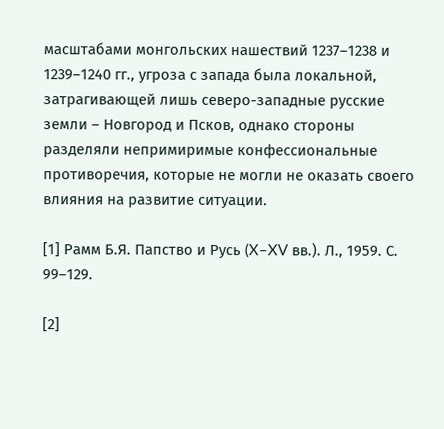масштабами монгольских нашествий 1237–1238 и 1239–1240 гг., угроза с запада была локальной, затрагивающей лишь северо-западные русские земли – Новгород и Псков, однако стороны разделяли непримиримые конфессиональные противоречия, которые не могли не оказать своего влияния на развитие ситуации.

[1] Рамм Б.Я. Папство и Русь (X–XV вв.). Л., 1959. С. 99–129.

[2]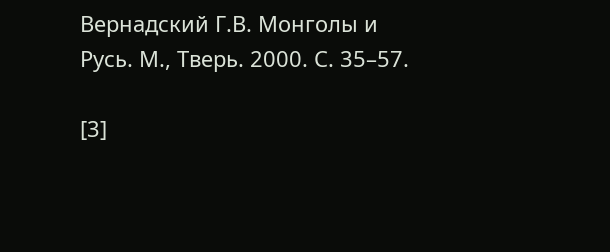Вернадский Г.В. Монголы и Русь. М., Тверь. 2000. С. 35–57.

[3]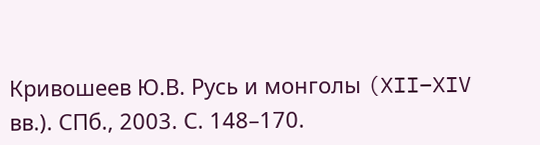Кривошеев Ю.В. Русь и монголы (XII–XIV вв.). СПб., 2003. С. 148–170.